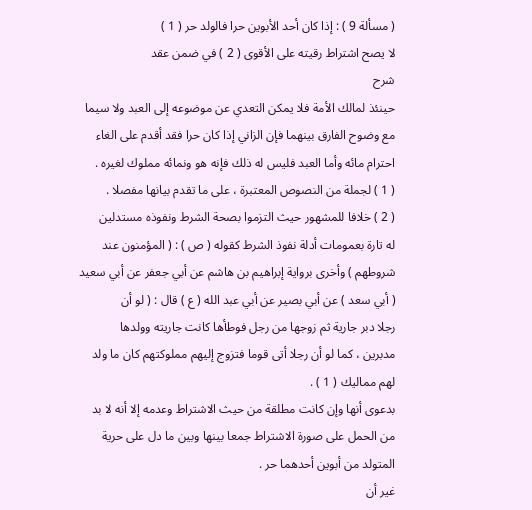( مسألة 9 ) : إذا كان أحد الأبوين حرا فالولد حر ( 1 )
لا يصح اشتراط رقيته على الأقوى ( 2 ) في ضمن عقد
شرح
حينئذ لمالك الأمة فلا يمكن التعدي عن موضوعه إلى العبد ولا سيما
مع وضوح الفارق بينهما فإن الزاني إذا كان حرا فقد أقدم على الغاء
احترام مائه وأما العبد فليس له ذلك فإنه هو ونمائه مملوك لغيره .
( 1 ) لجملة من النصوص المعتبرة ، على ما تقدم بيانها مفصلا .
( 2 ) خلافا للمشهور حيث التزموا بصحة الشرط ونفوذه مستدلين
له تارة بعمومات أدلة نفوذ الشرط كقوله ( ص ) : ( المؤمنون عند
شروطهم ) وأخرى برواية إبراهيم بن هاشم عن أبي جعفر عن أبي سعيد
( أبي سعد ) عن أبي بصير عن أبي عبد الله ( ع ) قال : ( لو أن
رجلا دبر جارية ثم زوجها من رجل فوطأها كانت جاريته وولدها
مدبرين ، كما لو أن رجلا أتى قوما فتزوج إليهم مملوكتهم كان ما ولد
لهم مماليك ( 1 ) .
بدعوى أنها وإن كانت مطلقة من حيث الاشتراط وعدمه إلا أنه لا بد
من الحمل على صورة الاشتراط جمعا بينها وبين ما دل على حرية
المتولد من أبوين أحدهما حر .
غير أن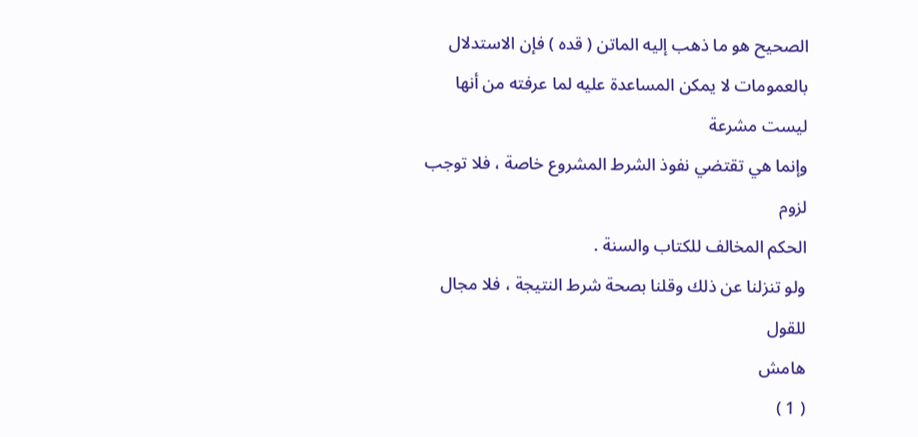الصحيح هو ما ذهب إليه الماتن ( قده ) فإن الاستدلال
بالعمومات لا يمكن المساعدة عليه لما عرفته من أنها ليست مشرعة
وإنما هي تقتضي نفوذ الشرط المشروع خاصة ، فلا توجب لزوم
الحكم المخالف للكتاب والسنة .
ولو تنزلنا عن ذلك وقلنا بصحة شرط النتيجة ، فلا مجال للقول
هامش
( 1 )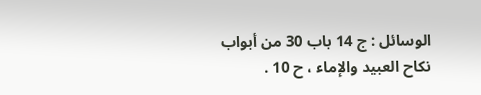الوسائل : ج 14 باب 30 من أبواب نكاح العبيد والإماء ، ح 10 .